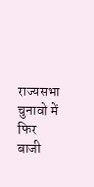राज्यसभा चुनावो में फिर बाजी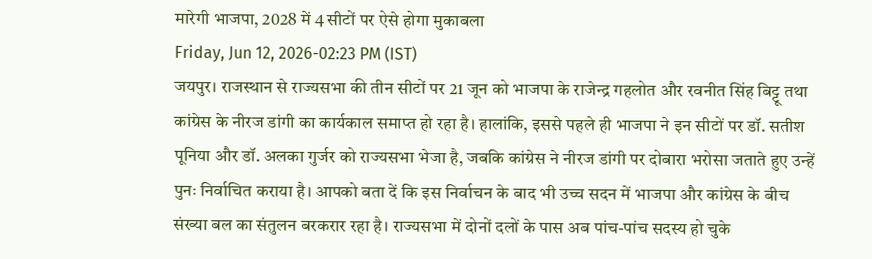मारेगी भाजपा, 2028 में 4 सीटों पर ऐसे होगा मुकाबला
Friday, Jun 12, 2026-02:23 PM (IST)
जयपुर। राजस्थान से राज्यसभा की तीन सीटों पर 21 जून को भाजपा के राजेन्द्र गहलोत और रवनीत सिंह बिट्टू तथा कांग्रेस के नीरज डांगी का कार्यकाल समाप्त हो रहा है। हालांकि, इससे पहले ही भाजपा ने इन सीटों पर डॉ. सतीश पूनिया और डॉ. अलका गुर्जर को राज्यसभा भेजा है, जबकि कांग्रेस ने नीरज डांगी पर दोबारा भरोसा जताते हुए उन्हें पुनः निर्वाचित कराया है। आपको बता दें कि इस निर्वाचन के बाद भी उच्च सदन में भाजपा और कांग्रेस के बीच संख्या बल का संतुलन बरकरार रहा है। राज्यसभा में दोनों दलों के पास अब पांच-पांच सदस्य हो चुके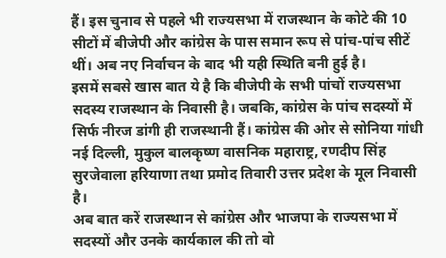हैं। इस चुनाव से पहले भी राज्यसभा में राजस्थान के कोटे की 10 सीटों में बीजेपी और कांग्रेस के पास समान रूप से पांच-पांच सीटें थीं। अब नए निर्वाचन के बाद भी यही स्थिति बनी हुई है।
इसमें सबसे खास बात ये है कि बीजेपी के सभी पांचों राज्यसभा सदस्य राजस्थान के निवासी है। जबकि, कांग्रेस के पांच सदस्यों में सिर्फ नीरज डांगी ही राजस्थानी हैं। कांग्रेस की ओर से सोनिया गांधी नई दिल्ली, मुकुल बालकृष्ण वासनिक महाराष्ट्र, रणदीप सिंह सुरजेवाला हरियाणा तथा प्रमोद तिवारी उत्तर प्रदेश के मूल निवासी है।
अब बात करें राजस्थान से कांग्रेस और भाजपा के राज्यसभा में सदस्यों और उनके कार्यकाल की तो वो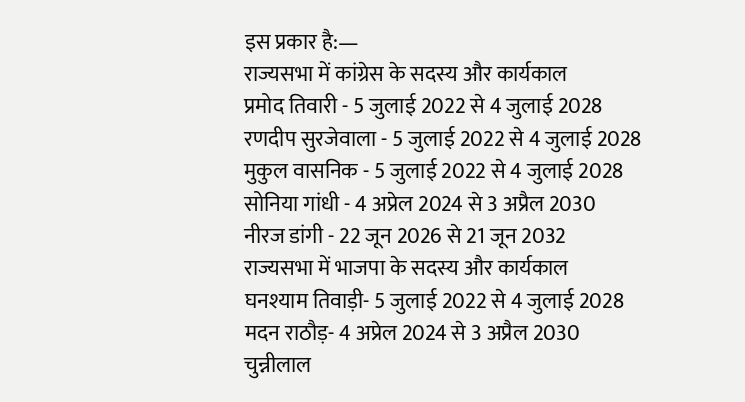इस प्रकार है:—
राज्यसभा में कांग्रेस के सदस्य और कार्यकाल
प्रमोद तिवारी - 5 जुलाई 2022 से 4 जुलाई 2028
रणदीप सुरजेवाला - 5 जुलाई 2022 से 4 जुलाई 2028
मुकुल वासनिक - 5 जुलाई 2022 से 4 जुलाई 2028
सोनिया गांधी - 4 अप्रेल 2024 से 3 अप्रैल 2030
नीरज डांगी - 22 जून 2026 से 21 जून 2032
राज्यसभा में भाजपा के सदस्य और कार्यकाल
घनश्याम तिवाड़ी- 5 जुलाई 2022 से 4 जुलाई 2028
मदन राठौड़- 4 अप्रेल 2024 से 3 अप्रैल 2030
चुन्नीलाल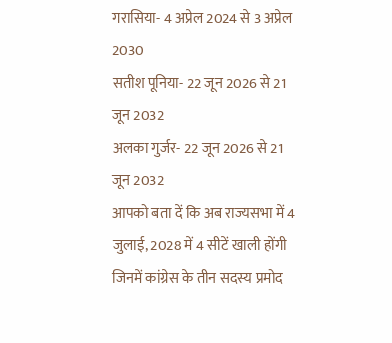गरासिया- 4 अप्रेल 2024 से 3 अप्रेल 2030
सतीश पूनिया- 22 जून 2026 से 21 जून 2032
अलका गुर्जर- 22 जून 2026 से 21 जून 2032
आपको बता दें कि अब राज्यसभा में 4 जुलाई, 2028 में 4 सीटें खाली होंगी जिनमें कांग्रेस के तीन सदस्य प्रमोद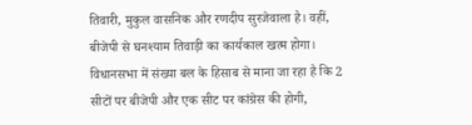तिवारी, मुकुल वासनिक और रणदीप सुरजेवाला है। वहीं, बीजेपी से घनश्याम तिवाड़ी का कार्यकाल खत्म होगा। विधानसभा में संख्या बल के हिसाब से माना जा रहा है कि 2 सीटों पर बीजेपी और एक सीट पर कांग्रेस की होगी,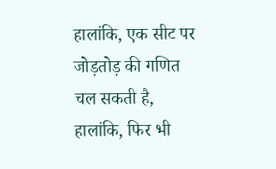हालांकि, एक सीट पर जोड़तोड़ की गणित चल सकती है, हालांकि, फिर भी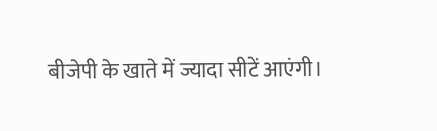बीजेपी के खाते में ज्यादा सीटें आएंगी।